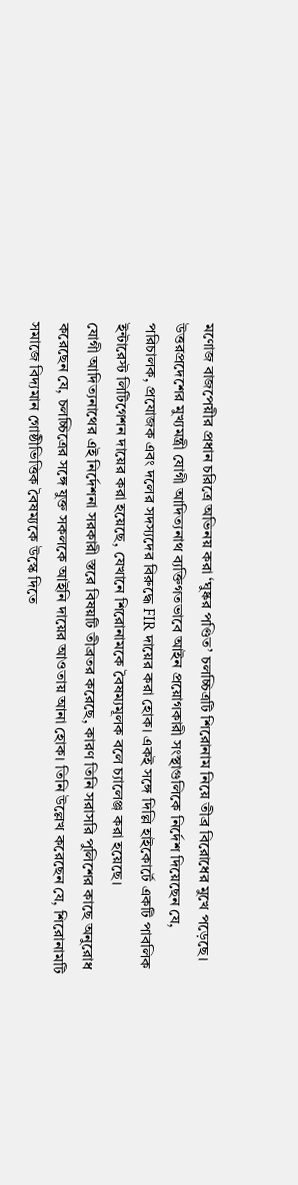মণোজ বাজপেয়ীর প্রধান চরিত্রে অভিনয় করা ‘ঘুষ্কর পণ্ডিত’ চলচ্চিত্রটি শিরোনাম নিয়ে তীব্র বিরোধের মুখে পড়েছে। উত্তরপ্রদেশের মুখ্যমন্ত্রী যোগী আদিত্যনাথ ব্যক্তিগতভাবে আইন প্রয়োগকারী সংস্থাগুলিকে নির্দেশ দিয়েছেন যে, পরিচালক, প্রযোজক এবং দলের সদস্যদের বিরুদ্ধে FIR দায়ের করা হোক। একই সঙ্গে দিল্লি হাইকোর্টে একটি পাবলিক ইন্টারেস্ট লিটিগেশন দায়ের করা হয়েছে, যেখানে শিরোনামকে বৈষম্যমূলক বলে চ্যালেঞ্জ করা হয়েছে।
যোগী আদিত্যনাথের এই নির্দেশনা সরকারী স্তরে বিষয়টি তীব্রতর করেছে, কারণ তিনি সরাসরি পুলিশের কাছে অনুরোধ করেছেন যে, চলচ্চিত্রের সঙ্গে যুক্ত সকলকে আইনি দায়ের আওতায় আনা হোক। তিনি উল্লেখ করেছেন যে, শিরোনামটি সমাজে বিদ্যমান গোষ্ঠীভিত্তিক বৈষম্যকে উস্কে দিতে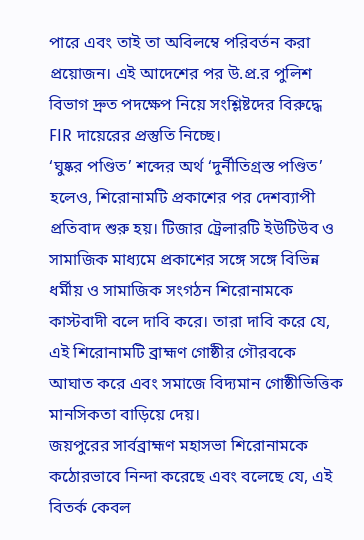পারে এবং তাই তা অবিলম্বে পরিবর্তন করা প্রয়োজন। এই আদেশের পর উ.প্র.র পুলিশ বিভাগ দ্রুত পদক্ষেপ নিয়ে সংশ্লিষ্টদের বিরুদ্ধে FIR দায়েরের প্রস্তুতি নিচ্ছে।
‘ঘুষ্কর পণ্ডিত’ শব্দের অর্থ ‘দুর্নীতিগ্রস্ত পণ্ডিত’ হলেও, শিরোনামটি প্রকাশের পর দেশব্যাপী প্রতিবাদ শুরু হয়। টিজার ট্রেলারটি ইউটিউব ও সামাজিক মাধ্যমে প্রকাশের সঙ্গে সঙ্গে বিভিন্ন ধর্মীয় ও সামাজিক সংগঠন শিরোনামকে কাস্টবাদী বলে দাবি করে। তারা দাবি করে যে, এই শিরোনামটি ব্রাহ্মণ গোষ্ঠীর গৌরবকে আঘাত করে এবং সমাজে বিদ্যমান গোষ্ঠীভিত্তিক মানসিকতা বাড়িয়ে দেয়।
জয়পুরের সার্বব্রাহ্মণ মহাসভা শিরোনামকে কঠোরভাবে নিন্দা করেছে এবং বলেছে যে, এই বিতর্ক কেবল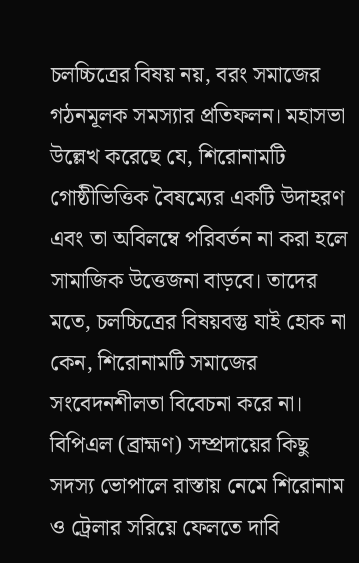চলচ্চিত্রের বিষয় নয়, বরং সমাজের গঠনমূলক সমস্যার প্রতিফলন। মহাসভা উল্লেখ করেছে যে, শিরোনামটি গোষ্ঠীভিত্তিক বৈষম্যের একটি উদাহরণ এবং তা অবিলম্বে পরিবর্তন না করা হলে সামাজিক উত্তেজনা বাড়বে। তাদের মতে, চলচ্চিত্রের বিষয়বস্তু যাই হোক না কেন, শিরোনামটি সমাজের সংবেদনশীলতা বিবেচনা করে না।
বিপিএল (ব্রাহ্মণ) সম্প্রদায়ের কিছু সদস্য ভোপালে রাস্তায় নেমে শিরোনাম ও ট্রেলার সরিয়ে ফেলতে দাবি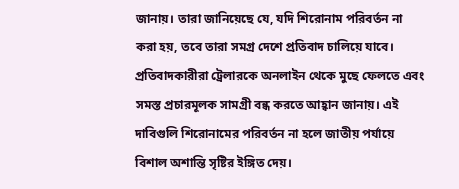জানায়। তারা জানিয়েছে যে, যদি শিরোনাম পরিবর্তন না করা হয়, তবে তারা সমগ্র দেশে প্রতিবাদ চালিয়ে যাবে। প্রতিবাদকারীরা ট্রেলারকে অনলাইন থেকে মুছে ফেলতে এবং সমস্ত প্রচারমূলক সামগ্রী বন্ধ করতে আহ্বান জানায়। এই দাবিগুলি শিরোনামের পরিবর্তন না হলে জাতীয় পর্যায়ে বিশাল অশান্তি সৃষ্টির ইঙ্গিত দেয়।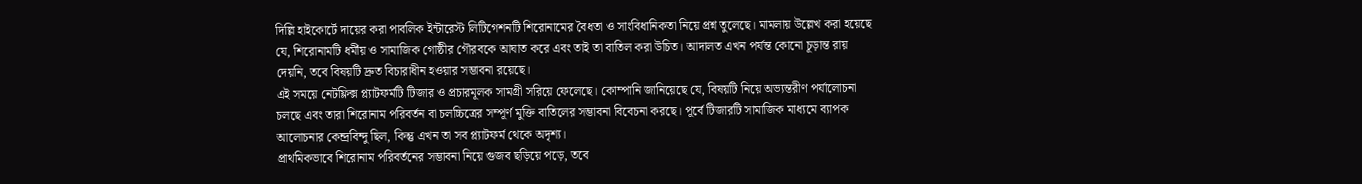দিল্লি হাইকোর্টে দায়ের করা পাবলিক ইন্টারেস্ট লিটিগেশনটি শিরোনামের বৈধতা ও সাংবিধানিকতা নিয়ে প্রশ্ন তুলেছে। মামলায় উল্লেখ করা হয়েছে যে, শিরোনামটি ধর্মীয় ও সামাজিক গোষ্ঠীর গৌরবকে আঘাত করে এবং তাই তা বাতিল করা উচিত। আদালত এখন পর্যন্ত কোনো চূড়ান্ত রায় দেয়নি, তবে বিষয়টি দ্রুত বিচারাধীন হওয়ার সম্ভাবনা রয়েছে।
এই সময়ে নেটফ্লিক্স প্ল্যাটফর্মটি টিজার ও প্রচারমূলক সামগ্রী সরিয়ে ফেলেছে। কোম্পানি জানিয়েছে যে, বিষয়টি নিয়ে অভ্যন্তরীণ পর্যালোচনা চলছে এবং তারা শিরোনাম পরিবর্তন বা চলচ্চিত্রের সম্পূর্ণ মুক্তি বাতিলের সম্ভাবনা বিবেচনা করছে। পূর্বে টিজারটি সামাজিক মাধ্যমে ব্যাপক আলোচনার কেন্দ্রবিন্দু ছিল, কিন্তু এখন তা সব প্ল্যাটফর্ম থেকে অদৃশ্য।
প্রাথমিকভাবে শিরোনাম পরিবর্তনের সম্ভাবনা নিয়ে গুজব ছড়িয়ে পড়ে, তবে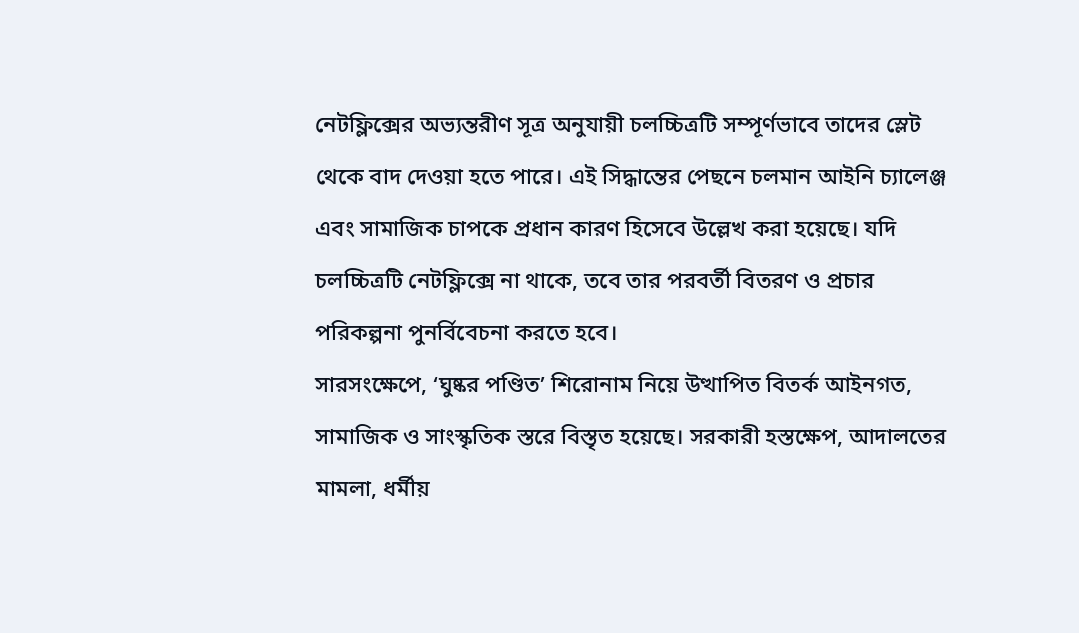নেটফ্লিক্সের অভ্যন্তরীণ সূত্র অনুযায়ী চলচ্চিত্রটি সম্পূর্ণভাবে তাদের স্লেট থেকে বাদ দেওয়া হতে পারে। এই সিদ্ধান্তের পেছনে চলমান আইনি চ্যালেঞ্জ এবং সামাজিক চাপকে প্রধান কারণ হিসেবে উল্লেখ করা হয়েছে। যদি চলচ্চিত্রটি নেটফ্লিক্সে না থাকে, তবে তার পরবর্তী বিতরণ ও প্রচার পরিকল্পনা পুনর্বিবেচনা করতে হবে।
সারসংক্ষেপে, ‘ঘুষ্কর পণ্ডিত’ শিরোনাম নিয়ে উত্থাপিত বিতর্ক আইনগত, সামাজিক ও সাংস্কৃতিক স্তরে বিস্তৃত হয়েছে। সরকারী হস্তক্ষেপ, আদালতের মামলা, ধর্মীয়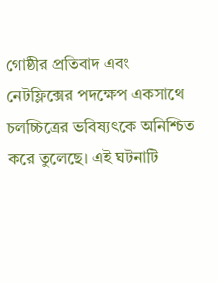গোষ্ঠীর প্রতিবাদ এবং নেটফ্লিক্সের পদক্ষেপ একসাথে চলচ্চিত্রের ভবিষ্যৎকে অনিশ্চিত করে তুলেছে। এই ঘটনাটি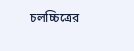চলচ্চিত্রের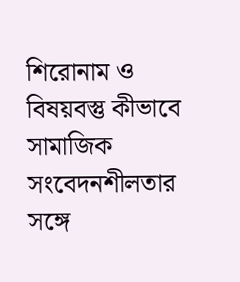শিরোনাম ও বিষয়বস্তু কীভাবে সামাজিক সংবেদনশীলতার সঙ্গে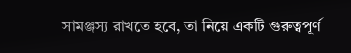সামঞ্জস্য রাখতে হবে, তা নিয়ে একটি গুরুত্বপূর্ণ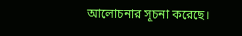আলোচনার সূচনা করেছে।